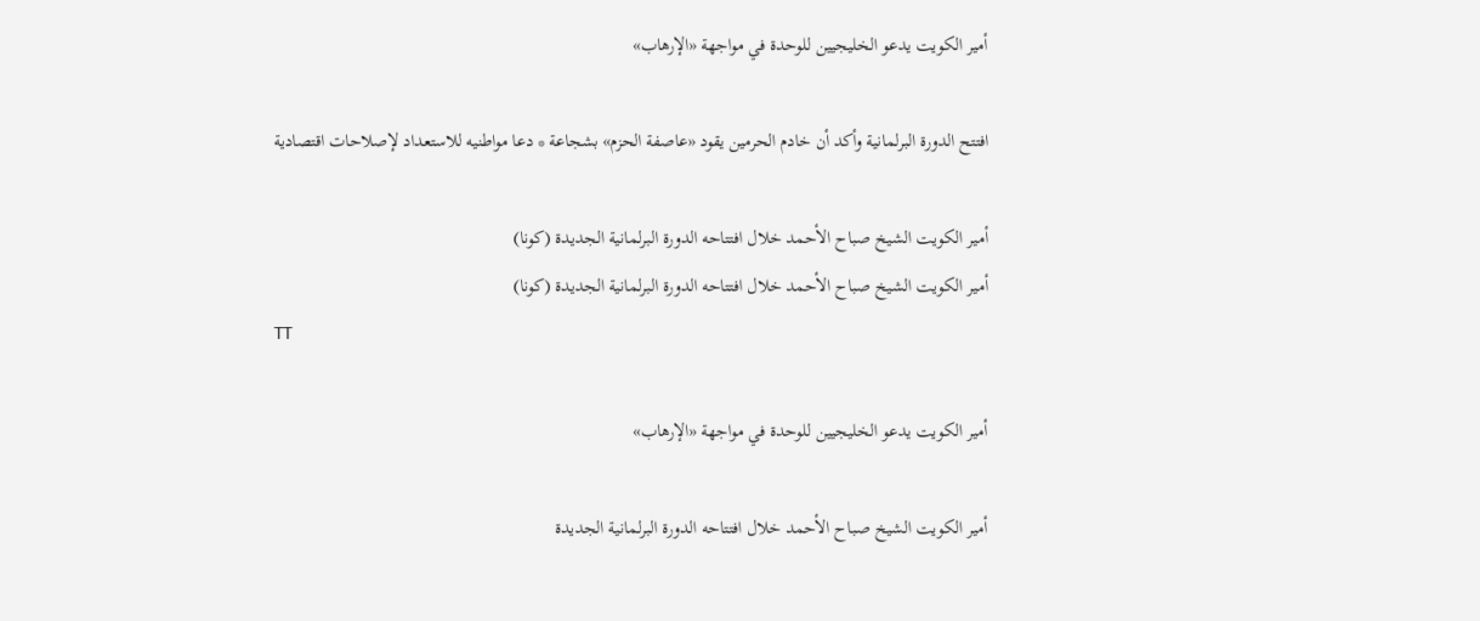أمير الكويت يدعو الخليجيين للوحدة في مواجهة «الإرهاب»

افتتح الدورة البرلمانية وأكد أن خادم الحرمين يقود «عاصفة الحزم» بشجاعة * دعا مواطنيه للاستعداد لإصلاحات اقتصادية

أمير الكويت الشيخ صباح الأحمد خلال افتتاحه الدورة البرلمانية الجديدة (كونا)
أمير الكويت الشيخ صباح الأحمد خلال افتتاحه الدورة البرلمانية الجديدة (كونا)
TT

أمير الكويت يدعو الخليجيين للوحدة في مواجهة «الإرهاب»

أمير الكويت الشيخ صباح الأحمد خلال افتتاحه الدورة البرلمانية الجديدة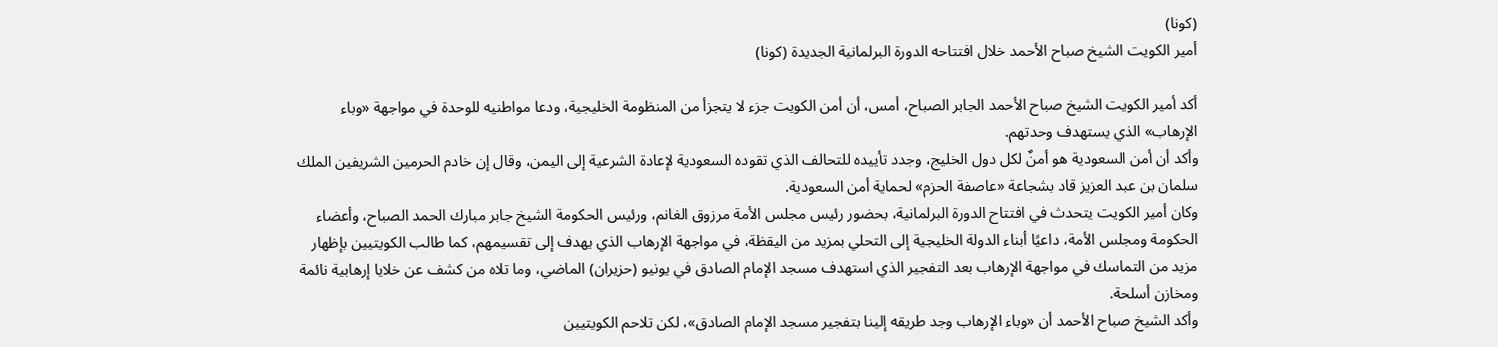(كونا)
أمير الكويت الشيخ صباح الأحمد خلال افتتاحه الدورة البرلمانية الجديدة (كونا)

أكد أمير الكويت الشيخ صباح الأحمد الجابر الصباح، أمس، أن أمن الكويت جزء لا يتجزأ من المنظومة الخليجية، ودعا مواطنيه للوحدة في مواجهة «وباء الإرهاب» الذي يستهدف وحدتهم.
وأكد أن أمن السعودية هو أمنٌ لكل دول الخليج، وجدد تأييده للتحالف الذي تقوده السعودية لإعادة الشرعية إلى اليمن، وقال إن خادم الحرمين الشريفين الملك سلمان بن عبد العزيز قاد بشجاعة «عاصفة الحزم» لحماية أمن السعودية.
وكان أمير الكويت يتحدث في افتتاح الدورة البرلمانية، بحضور رئيس مجلس الأمة مرزوق الغانم، ورئيس الحكومة الشيخ جابر مبارك الحمد الصباح، وأعضاء الحكومة ومجلس الأمة، داعيًا أبناء الدولة الخليجية إلى التحلي بمزيد من اليقظة، في مواجهة الإرهاب الذي يهدف إلى تقسيمهم، كما طالب الكويتيين بإظهار مزيد من التماسك في مواجهة الإرهاب بعد التفجير الذي استهدف مسجد الإمام الصادق في يونيو (حزيران) الماضي، وما تلاه من كشف عن خلايا إرهابية نائمة ومخازن أسلحة.
وأكد الشيخ صباح الأحمد أن «وباء الإرهاب وجد طريقه إلينا بتفجير مسجد الإمام الصادق»، لكن تلاحم الكويتيين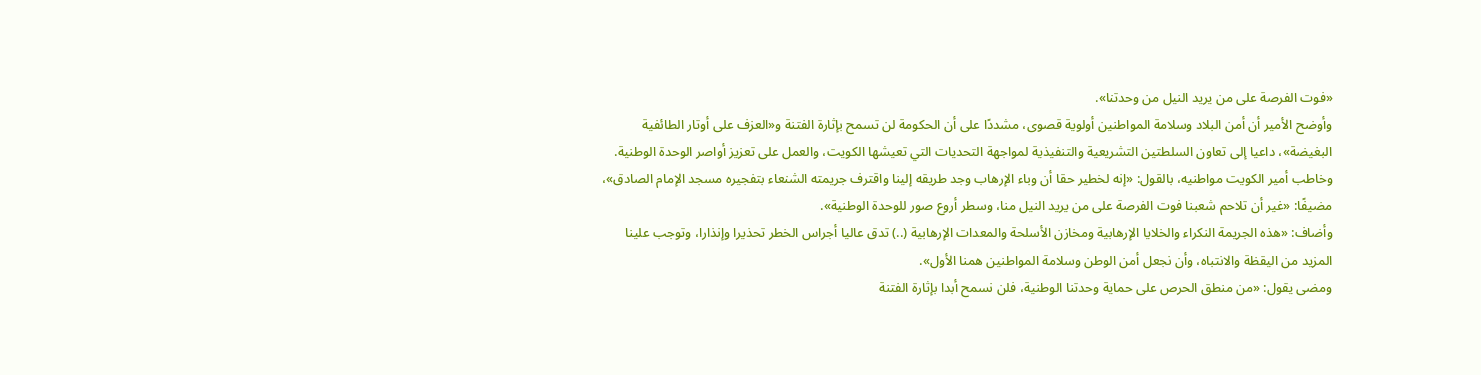«فوت الفرصة على من يريد النيل من وحدتنا».
وأوضح الأمير أن أمن البلاد وسلامة المواطنين أولوية قصوى، مشددًا على أن الحكومة لن تسمح بإثارة الفتنة و«العزف على أوتار الطائفية البغيضة»، داعيا إلى تعاون السلطتين التشريعية والتنفيذية لمواجهة التحديات التي تعيشها الكويت، والعمل على تعزيز أواصر الوحدة الوطنية.
وخاطب أمير الكويت مواطنيه، بالقول: «إنه لخطير حقا أن وباء الإرهاب وجد طريقه إلينا واقترف جريمته الشنعاء بتفجيره مسجد الإمام الصادق»، مضيفًا: «غير أن تلاحم شعبنا فوت الفرصة على من يريد النيل منا، وسطر أروع صور للوحدة الوطنية».
وأضاف: «هذه الجريمة النكراء والخلايا الإرهابية ومخازن الأسلحة والمعدات الإرهابية (..) تدق عاليا أجراس الخطر تحذيرا وإنذارا، وتوجب علينا المزيد من اليقظة والانتباه، وأن نجعل أمن الوطن وسلامة المواطنين همنا الأول».
ومضى يقول: «من منطق الحرص على حماية وحدتنا الوطنية، فلن نسمح أبدا بإثارة الفتنة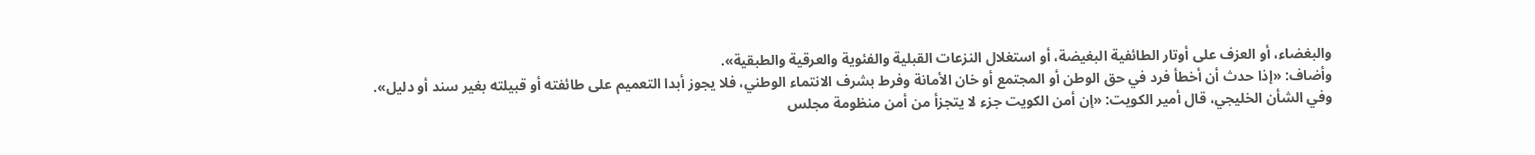والبغضاء، أو العزف على أوتار الطائفية البغيضة، أو استغلال النزعات القبلية والفئوية والعرقية والطبقية».
وأضاف: «إذا حدث أن أخطأ فرد في حق الوطن أو المجتمع أو خان الأمانة وفرط بشرف الانتماء الوطني، فلا يجوز أبدا التعميم على طائفته أو قبيلته بغير سند أو دليل».
وفي الشأن الخليجي، قال أمير الكويت: «إن أمن الكويت جزء لا يتجزأ من أمن منظومة مجلس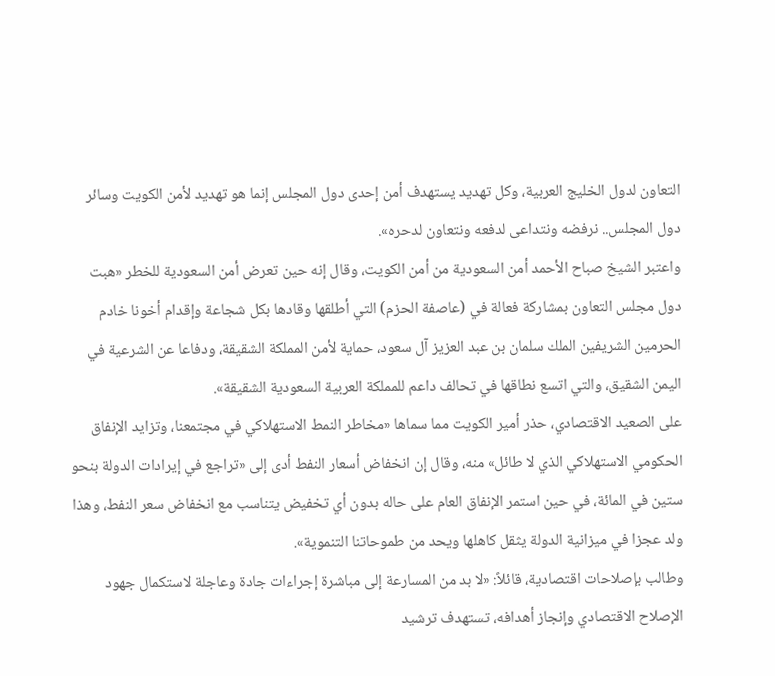التعاون لدول الخليج العربية، وكل تهديد يستهدف أمن إحدى دول المجلس إنما هو تهديد لأمن الكويت وسائر دول المجلس.. نرفضه ونتداعى لدفعه ونتعاون لدحره».
واعتبر الشيخ صباح الأحمد أمن السعودية من أمن الكويت، وقال إنه حين تعرض أمن السعودية للخطر «هبت دول مجلس التعاون بمشاركة فعالة في (عاصفة الحزم) التي أطلقها وقادها بكل شجاعة وإقدام أخونا خادم الحرمين الشريفين الملك سلمان بن عبد العزيز آل سعود، حماية لأمن المملكة الشقيقة، ودفاعا عن الشرعية في اليمن الشقيق، والتي اتسع نطاقها في تحالف داعم للمملكة العربية السعودية الشقيقة».
على الصعيد الاقتصادي، حذر أمير الكويت مما سماها «مخاطر النمط الاستهلاكي في مجتمعنا، وتزايد الإنفاق الحكومي الاستهلاكي الذي لا طائل» منه، وقال إن انخفاض أسعار النفط أدى إلى «تراجع في إيرادات الدولة بنحو ستين في المائة، في حين استمر الإنفاق العام على حاله بدون أي تخفيض يتناسب مع انخفاض سعر النفط، وهذا ولد عجزا في ميزانية الدولة يثقل كاهلها ويحد من طموحاتنا التنموية».
وطالب بإصلاحات اقتصادية، قائلاً: «لا بد من المسارعة إلى مباشرة إجراءات جادة وعاجلة لاستكمال جهود الإصلاح الاقتصادي وإنجاز أهدافه، تستهدف ترشيد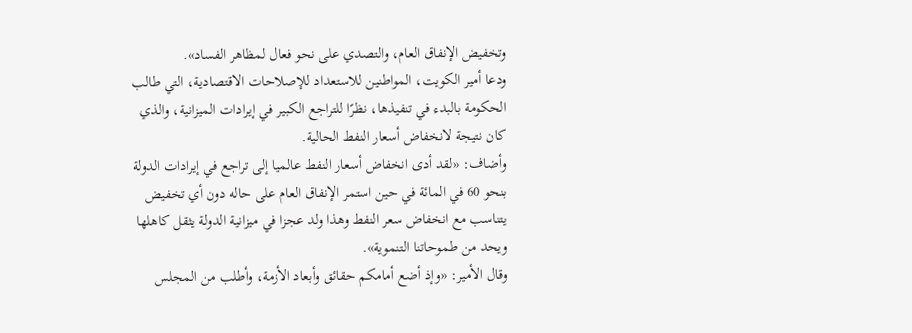وتخفيض الإنفاق العام، والتصدي على نحو فعال لمظاهر الفساد».
ودعا أمير الكويت، المواطنين للاستعداد للإصلاحات الاقتصادية، التي طالب الحكومة بالبدء في تنفيذها، نظرًا للتراجع الكبير في إيرادات الميزانية، والذي كان نتيجة لانخفاض أسعار النفط الحالية.
وأضاف: «لقد أدى انخفاض أسعار النفط عالميا إلى تراجع في إيرادات الدولة بنحو 60 في المائة في حين استمر الإنفاق العام على حاله دون أي تخفيض يتناسب مع انخفاض سعر النفط وهذا ولد عجزا في ميزانية الدولة يثقل كاهلها ويحد من طموحاتنا التنموية».
وقال الأمير: «وإذ أضع أمامكم حقائق وأبعاد الأزمة، وأطلب من المجلس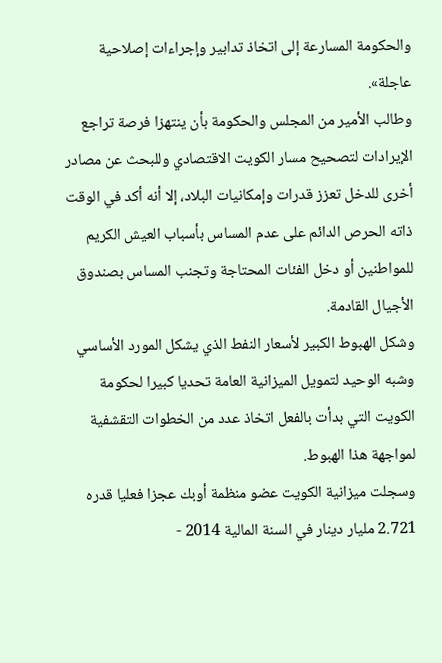والحكومة المسارعة إلى اتخاذ تدابير وإجراءات إصلاحية عاجلة».
وطالب الأمير من المجلس والحكومة بأن ينتهزا فرصة تراجع الإيرادات لتصحيح مسار الكويت الاقتصادي وللبحث عن مصادر أخرى للدخل تعزز قدرات وإمكانيات البلاد، إلا أنه أكد في الوقت ذاته الحرص الدائم على عدم المساس بأسباب العيش الكريم للمواطنين أو دخل الفئات المحتاجة وتجنب المساس بصندوق الأجيال القادمة.
وشكل الهبوط الكبير لأسعار النفط الذي يشكل المورد الأساسي وشبه الوحيد لتمويل الميزانية العامة تحديا كبيرا لحكومة الكويت التي بدأت بالفعل اتخاذ عدد من الخطوات التقشفية لمواجهة هذا الهبوط.
وسجلت ميزانية الكويت عضو منظمة أوبك عجزا فعليا قدره 2.721 مليار دينار في السنة المالية 2014 -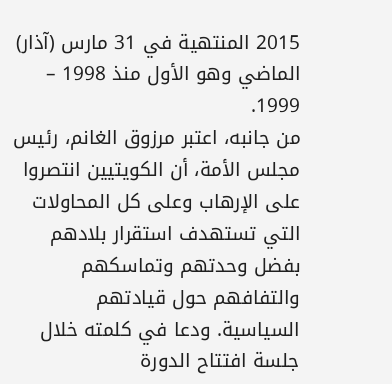2015 المنتهية في 31 مارس (آذار) الماضي وهو الأول منذ 1998 – 1999.
من جانبه، اعتبر مرزوق الغانم، رئيس مجلس الأمة، أن الكويتيين انتصروا على الإرهاب وعلى كل المحاولات التي تستهدف استقرار بلادهم بفضل وحدتهم وتماسكهم والتفافهم حول قيادتهم السياسية. ودعا في كلمته خلال جلسة افتتاح الدورة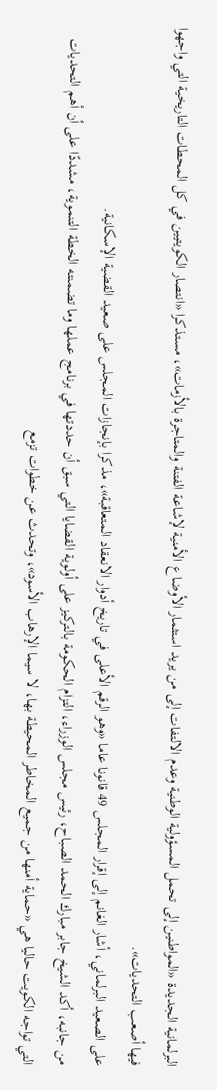البرلمانية الجديدة «المواطنين إلى تحمل المسؤولية الوطنية وعدم الالتفات إلى من يريد استثمار الأوضاع الأمنية لإشاعة الفتنة والمتاجرة بالأزمات»، مستذكرا «انتصار الكويتيين في كل المحطات التاريخية التي واجهوا فيها أصعب التحديات».
على الصعيد البرلماني، أشار الغانم إلى إقرار المجلس 49 قانونا عاما «وهو الرقم الأعلى في تاريخ أدوار الانعقاد المتعاقبة»، مذكرا بإنجازات المجلس على صعيد القضية الإسكانية.
من جانبه، أكد الشيخ جابر مبارك الحمد الصباح، رئيس مجلس الوزراء، التزام الحكومة بالتركيز على أولوية القضايا التي سبق أن حددتها في برنامج عملها وما تضمنته الخطة التنموية، مشددًا على أن أهم التحديات التي تواجه الكويت حاليا هي «حماية أمنها من جميع المخاطر المحيطة بها، لا سيما الإرهاب الأسود»، وتحدث عن خطوات تزمع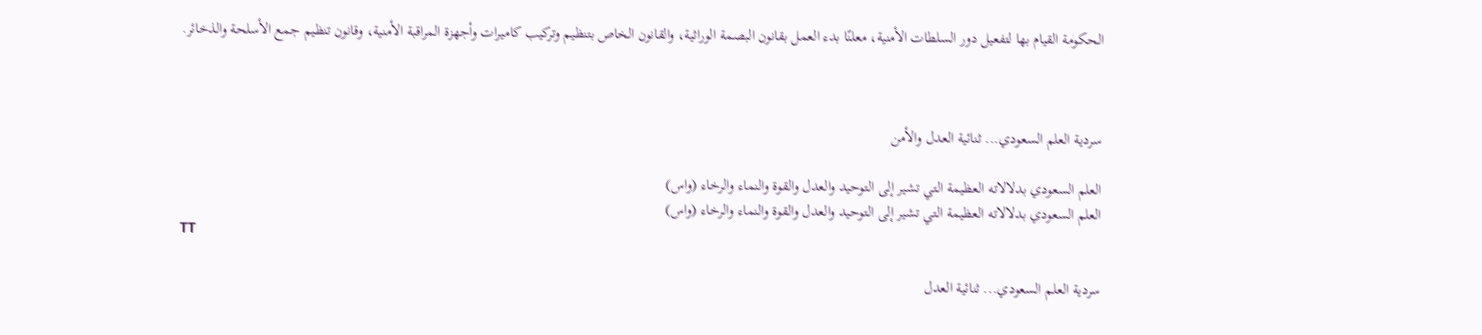الحكومة القيام بها لتفعيل دور السلطات الأمنية، معلنًا بدء العمل بقانون البصمة الوراثية، والقانون الخاص بتنظيم وتركيب كاميرات وأجهزة المراقبة الأمنية، وقانون تنظيم جمع الأسلحة والذخائر.



سردية العلم السعودي... ثنائية العدل والأمن

العلم السعودي بدلالاته العظيمة التي تشير إلى التوحيد والعدل والقوة والنماء والرخاء (واس)
العلم السعودي بدلالاته العظيمة التي تشير إلى التوحيد والعدل والقوة والنماء والرخاء (واس)
TT

سردية العلم السعودي... ثنائية العدل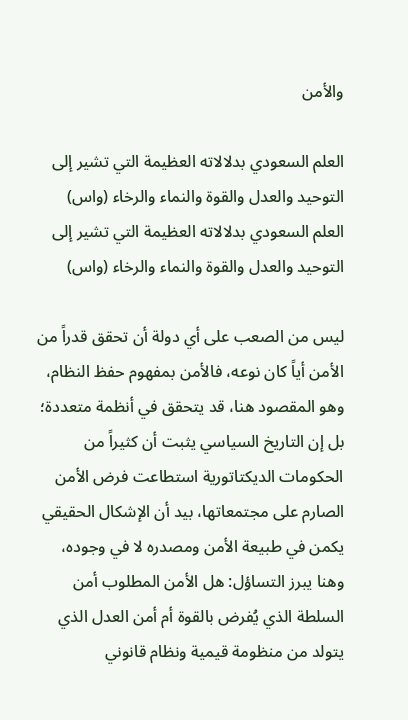والأمن

العلم السعودي بدلالاته العظيمة التي تشير إلى التوحيد والعدل والقوة والنماء والرخاء (واس)
العلم السعودي بدلالاته العظيمة التي تشير إلى التوحيد والعدل والقوة والنماء والرخاء (واس)

ليس من الصعب على أي دولة أن تحقق قدراً من الأمن أياً كان نوعه، فالأمن بمفهوم حفظ النظام، وهو المقصود هنا، قد يتحقق في أنظمة متعددة؛ بل إن التاريخ السياسي يثبت أن كثيراً من الحكومات الديكتاتورية استطاعت فرض الأمن الصارم على مجتمعاتها، بيد أن الإشكال الحقيقي يكمن في طبيعة الأمن ومصدره لا في وجوده، وهنا يبرز التساؤل: هل الأمن المطلوب أمن السلطة الذي يُفرض بالقوة أم أمن العدل الذي يتولد من منظومة قيمية ونظام قانوني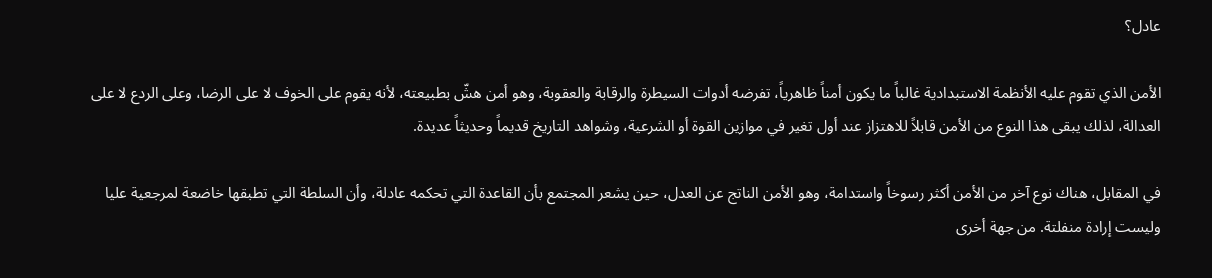عادل؟

الأمن الذي تقوم عليه الأنظمة الاستبدادية غالباً ما يكون أمناً ظاهرياً، تفرضه أدوات السيطرة والرقابة والعقوبة، وهو أمن هشّ بطبيعته، لأنه يقوم على الخوف لا على الرضا، وعلى الردع لا على العدالة، لذلك يبقى هذا النوع من الأمن قابلاً للاهتزاز عند أول تغير في موازين القوة أو الشرعية، وشواهد التاريخ قديماً وحديثاً عديدة.

في المقابل، هناك نوع آخر من الأمن أكثر رسوخاً واستدامة، وهو الأمن الناتج عن العدل، حين يشعر المجتمع بأن القاعدة التي تحكمه عادلة، وأن السلطة التي تطبقها خاضعة لمرجعية عليا وليست إرادة منفلتة. من جهة أخرى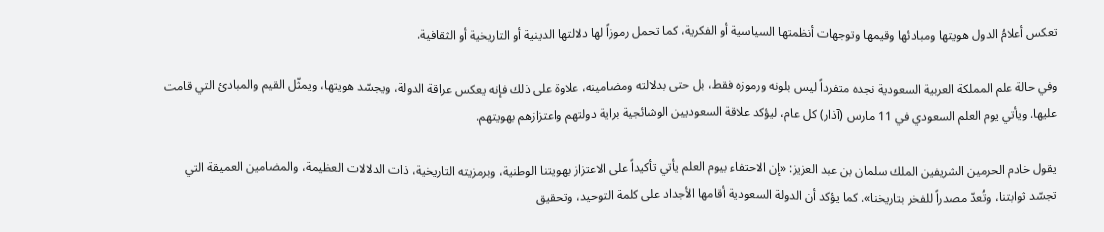تعكس أعلامُ الدول هويتها ومبادئها وقيمها وتوجهات أنظمتها السياسية أو الفكرية، كما تحمل رموزاً لها دلالتها الدينية أو التاريخية أو الثقافية.

وفي حالة علم المملكة العربية السعودية نجده متفرداً ليس بلونه ورموزه فقط، بل حتى بدلالته ومضامينه، علاوة على ذلك فإنه يعكس عراقة الدولة، ويجسّد هويتها، ويمثّل القيم والمبادئ التي قامت عليها. ويأتي يوم العلم السعودي في 11 مارس (آذار) كل عام، ليؤكد علاقة السعوديين الوشائجية براية دولتهم واعتزازهم بهويتهم.

يقول خادم الحرمين الشريفين الملك سلمان بن عبد العزيز: «إن الاحتفاء بيوم العلم يأتي تأكيداً على الاعتزاز بهويتنا الوطنية، وبرمزيته التاريخية، ذات الدلالات العظيمة، والمضامين العميقة التي تجسّد ثوابتنا، وتُعدّ مصدراً للفخر بتاريخنا». كما يؤكد أن الدولة السعودية أقامها الأجداد على كلمة التوحيد، وتحقيق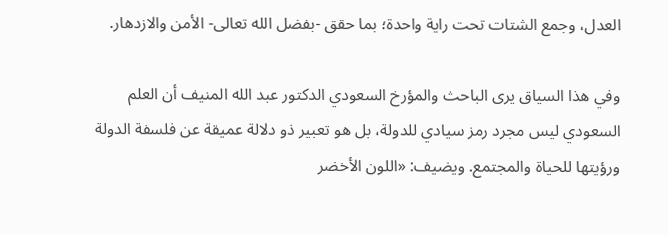العدل، وجمع الشتات تحت راية واحدة؛ بما حقق -بفضل الله تعالى- الأمن والازدهار.

وفي هذا السياق يرى الباحث والمؤرخ السعودي الدكتور عبد الله المنيف أن العلم السعودي ليس مجرد رمز سيادي للدولة، بل هو تعبير ذو دلالة عميقة عن فلسفة الدولة ورؤيتها للحياة والمجتمع. ويضيف: «اللون الأخضر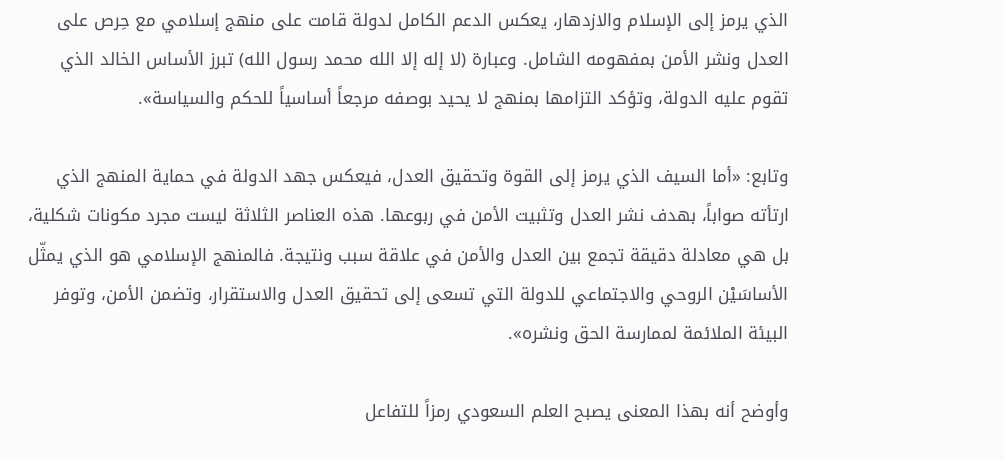الذي يرمز إلى الإسلام والازدهار، يعكس الدعم الكامل لدولة قامت على منهج إسلامي مع حِرص على العدل ونشر الأمن بمفهومه الشامل. وعبارة (لا إله إلا الله محمد رسول الله) تبرز الأساس الخالد الذي تقوم عليه الدولة، وتؤكد التزامها بمنهج لا يحيد بوصفه مرجعاً أساسياً للحكم والسياسة».

وتابع: «أما السيف الذي يرمز إلى القوة وتحقيق العدل، فيعكس جهد الدولة في حماية المنهج الذي ارتأته صواباً، بهدف نشر العدل وتثبيت الأمن في ربوعها. هذه العناصر الثلاثة ليست مجرد مكونات شكلية، بل هي معادلة دقيقة تجمع بين العدل والأمن في علاقة سبب ونتيجة. فالمنهج الإسلامي هو الذي يمثّل الأساسَيْن الروحي والاجتماعي للدولة التي تسعى إلى تحقيق العدل والاستقرار، وتضمن الأمن، وتوفر البيئة الملائمة لممارسة الحق ونشره».

وأوضح أنه بهذا المعنى يصبح العلم السعودي رمزاً للتفاعل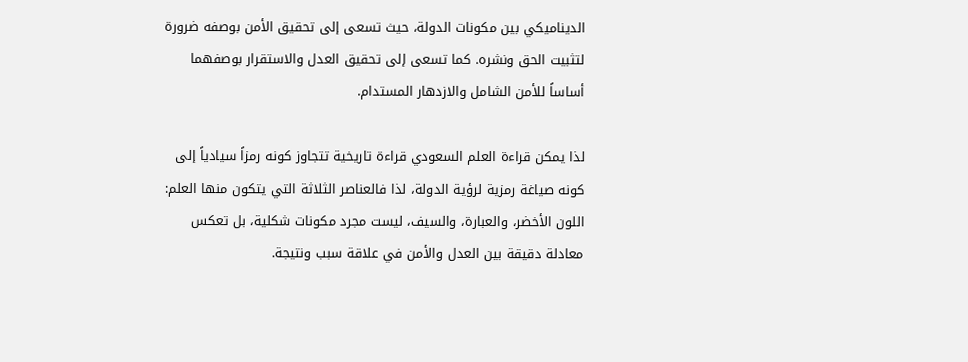الديناميكي بين مكونات الدولة، حيث تسعى إلى تحقيق الأمن بوصفه ضرورة لتثبيت الحق ونشره. كما تسعى إلى تحقيق العدل والاستقرار بوصفهما أساساً للأمن الشامل والازدهار المستدام.

لذا يمكن قراءة العلم السعودي قراءة تاريخية تتجاوز كونه رمزاً سيادياً إلى كونه صياغة رمزية لرؤية الدولة، لذا فالعناصر الثلاثة التي يتكون منها العلم: اللون الأخضر، والعبارة، والسيف، ليست مجرد مكونات شكلية، بل تعكس معادلة دقيقة بين العدل والأمن في علاقة سبب ونتيجة.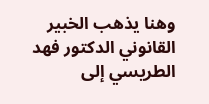وهنا يذهب الخبير القانوني الدكتور فهد الطريسي إلى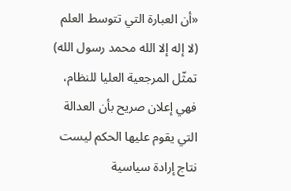«أن العبارة التي تتوسط العلم (لا إله إلا الله محمد رسول الله) تمثّل المرجعية العليا للنظام، فهي إعلان صريح بأن العدالة التي يقوم عليها الحكم ليست نتاج إرادة سياسية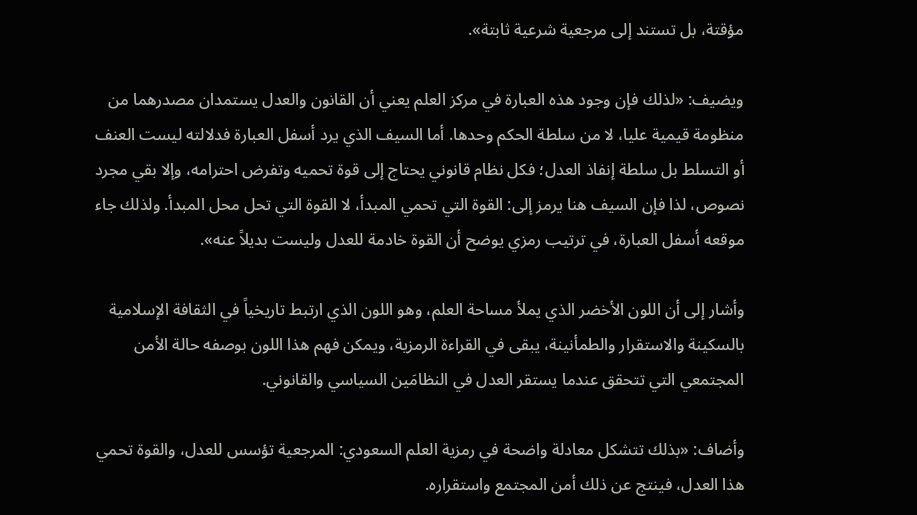مؤقتة، بل تستند إلى مرجعية شرعية ثابتة».

ويضيف: «لذلك فإن وجود هذه العبارة في مركز العلم يعني أن القانون والعدل يستمدان مصدرهما من منظومة قيمية عليا، لا من سلطة الحكم وحدها. أما السيف الذي يرد أسفل العبارة فدلالته ليست العنف أو التسلط بل سلطة إنفاذ العدل؛ فكل نظام قانوني يحتاج إلى قوة تحميه وتفرض احترامه، وإلا بقي مجرد نصوص، لذا فإن السيف هنا يرمز إلى: القوة التي تحمي المبدأ، لا القوة التي تحل محل المبدأ. ولذلك جاء موقعه أسفل العبارة، في ترتيب رمزي يوضح أن القوة خادمة للعدل وليست بديلاً عنه».

وأشار إلى أن اللون الأخضر الذي يملأ مساحة العلم، وهو اللون الذي ارتبط تاريخياً في الثقافة الإسلامية بالسكينة والاستقرار والطمأنينة، يبقى في القراءة الرمزية، ويمكن فهم هذا اللون بوصفه حالة الأمن المجتمعي التي تتحقق عندما يستقر العدل في النظامَين السياسي والقانوني.

وأضاف: «بذلك تتشكل معادلة واضحة في رمزية العلم السعودي: المرجعية تؤسس للعدل، والقوة تحمي هذا العدل، فينتج عن ذلك أمن المجتمع واستقراره.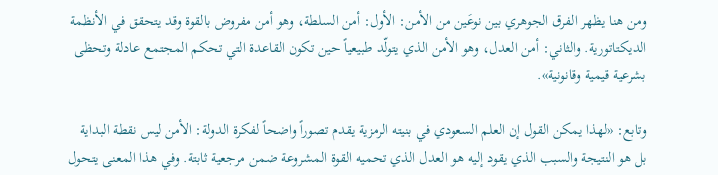ومن هنا يظهر الفرق الجوهري بين نوعَين من الأمن: الأول: أمن السلطة، وهو أمن مفروض بالقوة وقد يتحقق في الأنظمة الديكتاتورية. والثاني: أمن العدل، وهو الأمن الذي يتولّد طبيعياً حين تكون القاعدة التي تحكم المجتمع عادلة وتحظى بشرعية قيمية وقانونية».

وتابع: «لهذا يمكن القول إن العلم السعودي في بنيته الرمزية يقدم تصوراً واضحاً لفكرة الدولة: الأمن ليس نقطة البداية بل هو النتيجة والسبب الذي يقود إليه هو العدل الذي تحميه القوة المشروعة ضمن مرجعية ثابتة. وفي هذا المعنى يتحول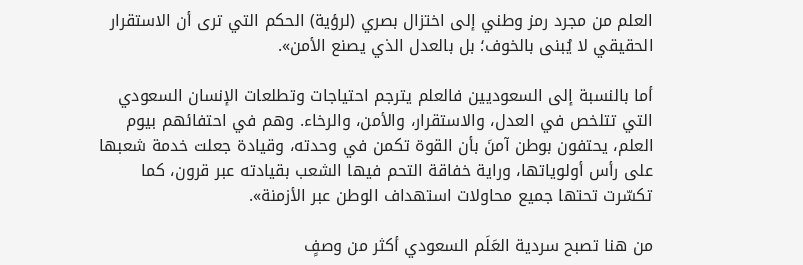العلم من مجرد رمز وطني إلى اختزال بصري (لرؤية) الحكم التي ترى أن الاستقرار الحقيقي لا يُبنى بالخوف؛ بل بالعدل الذي يصنع الأمن».

أما بالنسبة إلى السعوديين فالعلم يترجم احتياجات وتطلعات الإنسان السعودي التي تتلخص في العدل، والاستقرار، والأمن، والرخاء. وهم في احتفائهم بيوم العلم، يحتفون بوطن آمنَ بأن القوة تكمن في وحدته، وقيادة جعلت خدمة شعبها على رأس أولوياتها، وراية خفاقة التحم فيها الشعب بقيادته عبر قرون، كما تكسّرت تحتها جميع محاولات استهداف الوطن عبر الأزمنة».

من هنا تصبح سردية العَلَم السعودي أكثر من وصفٍ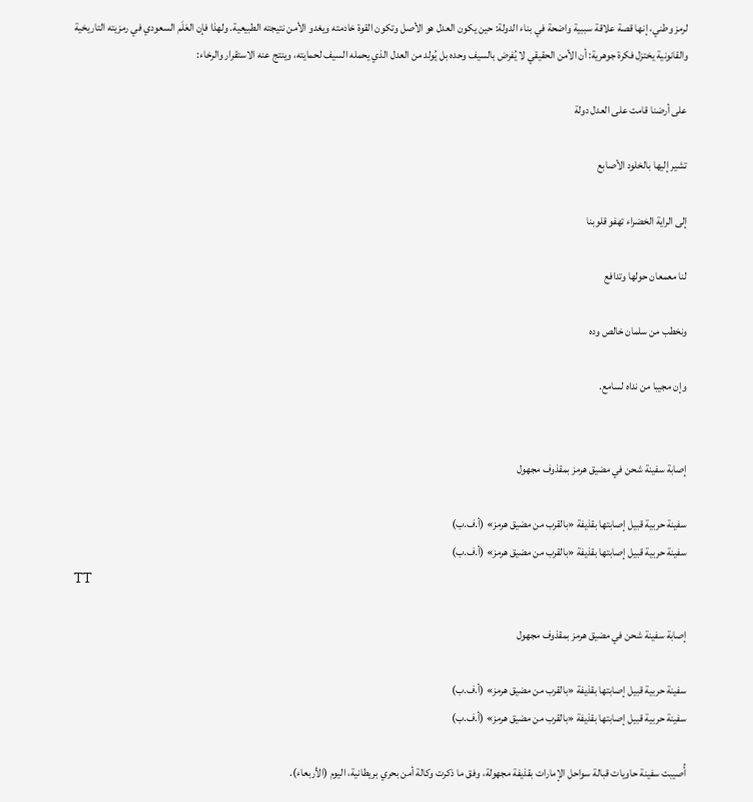لرمز وطني، إنها قصة علاقة سببية واضحة في بناء الدولة: حين يكون العدل هو الأصل وتكون القوة خادمته ويغدو الأمن نتيجته الطبيعية. ولهذا فإن العَلَم السعودي في رمزيته التاريخية والقانونية يختزل فكرة جوهرية: أن الأمن الحقيقي لا يُفرض بالسيف وحده بل يُولد من العدل الذي يحمله السيف لحمايته، وينتج عنه الاستقرار والرخاء:

على أرضنا قامت على العدل دولة

تشير إليها بالخلود الأصابع

إلى الراية الخضراء تهفو قلوبنا

لنا معمعان حولها وتدافع

ونخطب من سلمان خالص وده

وإن مجيبا من نداه لسامع.


إصابة سفينة شحن في مضيق هرمز بمقذوف مجهول

سفينة حربية قبيل إصابتها بقذيفة «بالقرب من مضيق هرمز» (أ.ف.ب)
سفينة حربية قبيل إصابتها بقذيفة «بالقرب من مضيق هرمز» (أ.ف.ب)
TT

إصابة سفينة شحن في مضيق هرمز بمقذوف مجهول

سفينة حربية قبيل إصابتها بقذيفة «بالقرب من مضيق هرمز» (أ.ف.ب)
سفينة حربية قبيل إصابتها بقذيفة «بالقرب من مضيق هرمز» (أ.ف.ب)

أُصيبت سفينة حاويات قبالة سواحل الإمارات بقذيفة مجهولة، وفق ما ذكرت وكالة أمن بحري بريطانية، اليوم (الأربعاء).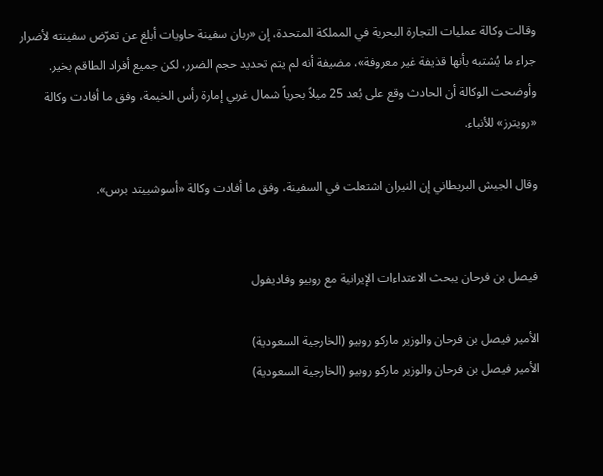وقالت وكالة عمليات التجارة البحرية في المملكة المتحدة، إن «ربان سفينة حاويات أبلغ عن تعرّض سفينته لأضرار جراء ما يُشتبه بأنها قذيفة غير معروفة»، مضيفة أنه لم يتم تحديد حجم الضرر، لكن جميع أفراد الطاقم بخير. وأوضحت الوكالة أن الحادث وقع على بُعد 25 ميلاً بحرياً شمال غربي إمارة رأس الخيمة، وفق ما أفادت وكالة «رويترز» للأنباء.

وقال الجيش البريطاني إن النيران اشتعلت في السفينة، وفق ما أفادت وكالة «أسوشييتد برس».


فيصل بن فرحان يبحث الاعتداءات الإيرانية مع روبيو وفاديفول

الأمير فيصل بن فرحان والوزير ماركو روبيو (الخارجية السعودية)
الأمير فيصل بن فرحان والوزير ماركو روبيو (الخارجية السعودية)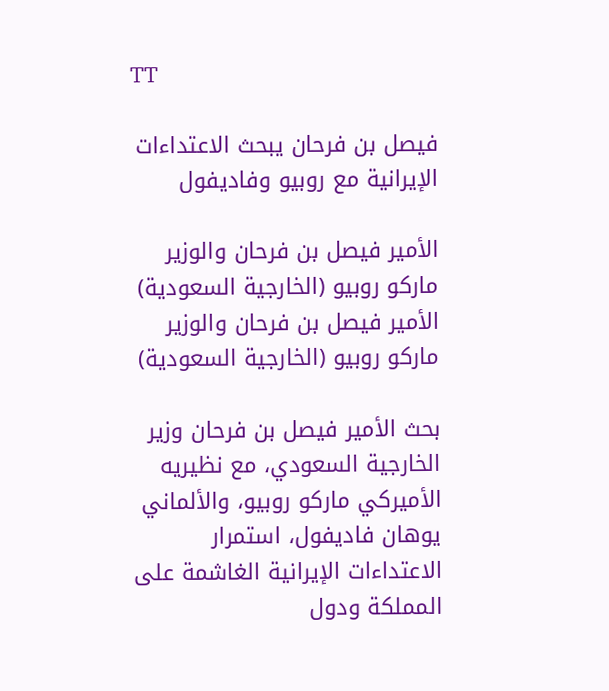TT

فيصل بن فرحان يبحث الاعتداءات الإيرانية مع روبيو وفاديفول

الأمير فيصل بن فرحان والوزير ماركو روبيو (الخارجية السعودية)
الأمير فيصل بن فرحان والوزير ماركو روبيو (الخارجية السعودية)

بحث الأمير فيصل بن فرحان وزير الخارجية السعودي، مع نظيريه الأميركي ماركو روبيو، والألماني يوهان فاديفول، استمرار الاعتداءات الإيرانية الغاشمة على المملكة ودول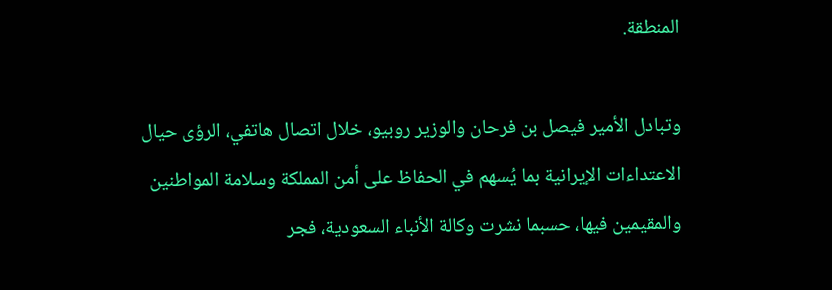المنطقة.

وتبادل الأمير فيصل بن فرحان والوزير روبيو، خلال اتصال هاتفي، الرؤى حيال الاعتداءات الإيرانية بما يُسهم في الحفاظ على أمن المملكة وسلامة المواطنين والمقيمين فيها، حسبما نشرت وكالة الأنباء السعودية، فجر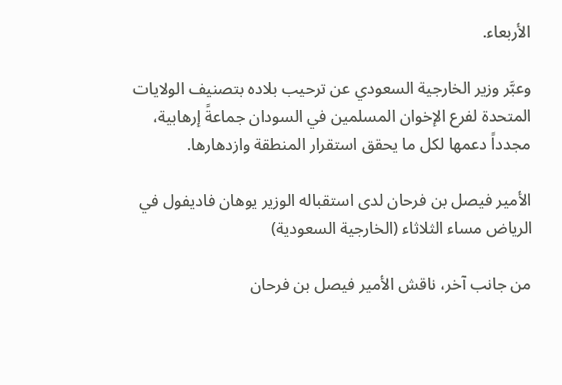الأربعاء.

وعبَّر وزير الخارجية السعودي عن ترحيب بلاده بتصنيف الولايات المتحدة لفرع الإخوان المسلمين في السودان جماعةً إرهابية، مجدداً دعمها لكل ما يحقق استقرار المنطقة وازدهارها.

الأمير فيصل بن فرحان لدى استقباله الوزير يوهان فاديفول في الرياض مساء الثلاثاء (الخارجية السعودية)

من جانب آخر، ناقش الأمير فيصل بن فرحان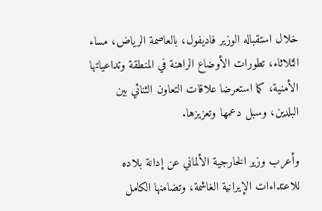خلال استقباله الوزير فاديفول، بالعاصمة الرياض، مساء الثلاثاء، تطورات الأوضاع الراهنة في المنطقة وتداعياتها الأمنية، كما استعرضا علاقات التعاون الثنائي بين البلدين، وسبل دعمها وتعزيزها.

وأعرب وزير الخارجية الألماني عن إدانة بلاده للاعتداءات الإيرانية الغاشمة، وتضامنها الكامل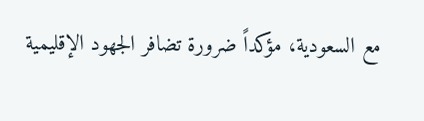مع السعودية، مؤكداً ضرورة تضافر الجهود الإقليمية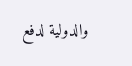والدولية لدفع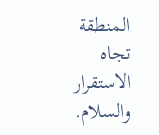المنطقة تجاه الاستقرار والسلام.